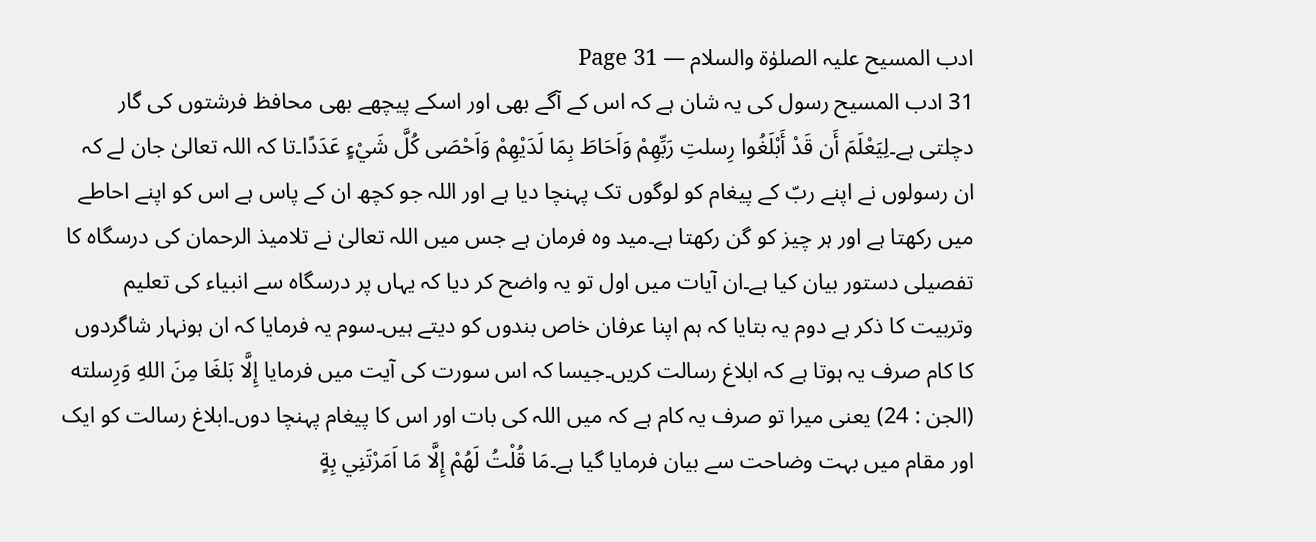ادب المسیح علیہ الصلوٰۃ والسلام — Page 31
31 ادب المسيح رسول کی یہ شان ہے کہ اس کے آگے بھی اور اسکے پیچھے بھی محافظ فرشتوں کی گار دچلتی ہے۔لِيَعْلَمَ أَن قَدْ أَبْلَغُوا رِسلتِ رَبِّهِمْ وَاَحَاطَ بِمَا لَدَيْهِمْ وَاَحْصَى كُلَّ شَيْءٍ عَدَدًا۔تا کہ اللہ تعالیٰ جان لے کہ ان رسولوں نے اپنے ربّ کے پیغام کو لوگوں تک پہنچا دیا ہے اور اللہ جو کچھ ان کے پاس ہے اس کو اپنے احاطے میں رکھتا ہے اور ہر چیز کو گن رکھتا ہے۔مید وہ فرمان ہے جس میں اللہ تعالیٰ نے تلامیذ الرحمان کی درسگاہ کا تفصیلی دستور بیان کیا ہے۔ان آیات میں اول تو یہ واضح کر دیا کہ یہاں پر درسگاہ سے انبیاء کی تعلیم وتربیت کا ذکر ہے دوم یہ بتایا کہ ہم اپنا عرفان خاص بندوں کو دیتے ہیں۔سوم یہ فرمایا کہ ان ہونہار شاگردوں کا کام صرف یہ ہوتا ہے کہ ابلاغ رسالت کریں۔جیسا کہ اس سورت کی آیت میں فرمایا إِلَّا بَلغَا مِنَ اللهِ وَرِسلته (الجن : 24) یعنی میرا تو صرف یہ کام ہے کہ میں اللہ کی بات اور اس کا پیغام پہنچا دوں۔ابلاغ رسالت کو ایک اور مقام میں بہت وضاحت سے بیان فرمایا گیا ہے۔مَا قُلْتُ لَهُمْ إِلَّا مَا اَمَرْتَنِي بِةٍ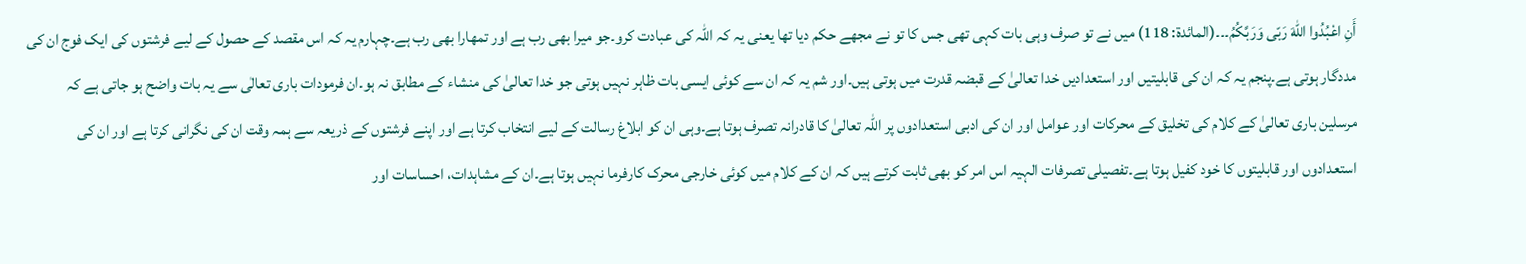أَنِ اعْبُدُوا اللهَ رَبّى وَرَبَّكُمُ۔۔۔(المائدة: 118) میں نے تو صرف وہی بات کہی تھی جس کا تو نے مجھے حکم دیا تھا یعنی یہ کہ اللہ کی عبادت کرو۔جو میرا بھی رب ہے اور تمھارا بھی رب ہے۔چہارم یہ کہ اس مقصد کے حصول کے لیے فرشتوں کی ایک فوج ان کی مددگار ہوتی ہے۔پنجم یہ کہ ان کی قابلیتیں اور استعدادیں خدا تعالیٰ کے قبضہ قدرت میں ہوتی ہیں۔اور شم یہ کہ ان سے کوئی ایسی بات ظاہر نہیں ہوتی جو خدا تعالیٰ کی منشاء کے مطابق نہ ہو۔ان فرمودات باری تعالٰی سے یہ بات واضح ہو جاتی ہے کہ مرسلین باری تعالیٰ کے کلام کی تخلیق کے محرکات اور عوامل اور ان کی ادبی استعدادوں پر اللہ تعالیٰ کا قادرانہ تصرف ہوتا ہے۔وہی ان کو ابلاغ رسالت کے لیے انتخاب کرتا ہے اور اپنے فرشتوں کے ذریعہ سے ہمہ وقت ان کی نگرانی کرتا ہے اور ان کی استعدادوں اور قابلیتوں کا خود کفیل ہوتا ہے۔تفصیلی تصرفات الہیہ اس امر کو بھی ثابت کرتے ہیں کہ ان کے کلام میں کوئی خارجی محرک کارفرما نہیں ہوتا ہے۔ان کے مشاہدات، احساسات اور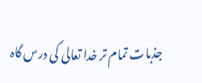جذبات تمام تر خدا تعالی کی درس گاہ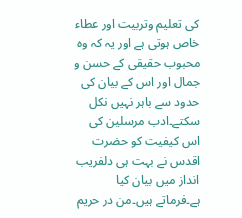کی تعلیم وتربیت اور عطاء خاص ہوتی ہے اور یہ کہ وہ محبوب حقیقی کے حسن و جمال اور اس کے بیان کی حدود سے باہر نہیں نکل سکتے۔ادب مرسلین کی اس کیفیت کو حضرت اقدس نے بہت ہی دلفریب انداز میں بیان کیا ہے۔فرماتے ہیں۔من در حریم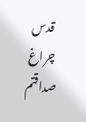قدس چراغ صداقتم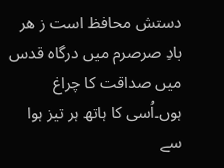دستش محافظ است ز هر بادِ صرصرم میں درگاہ قدس میں صداقت کا چراغ ہوں۔اُسی کا ہاتھ ہر تیز ہوا سے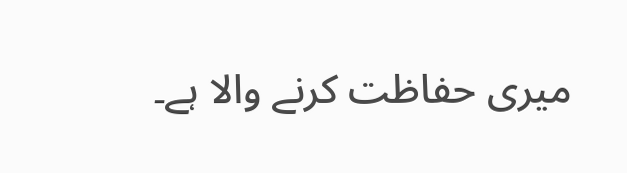میری حفاظت کرنے والا ہے۔